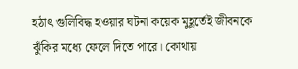হঠাৎ গুলিবিদ্ধ হওয়ার ঘটনা কয়েক মুহূর্তেই জীবনকে ঝুঁকির মধ্যে ফেলে দিতে পারে। কোথায়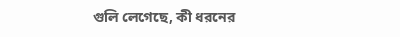গুলি লেগেছে, কী ধরনের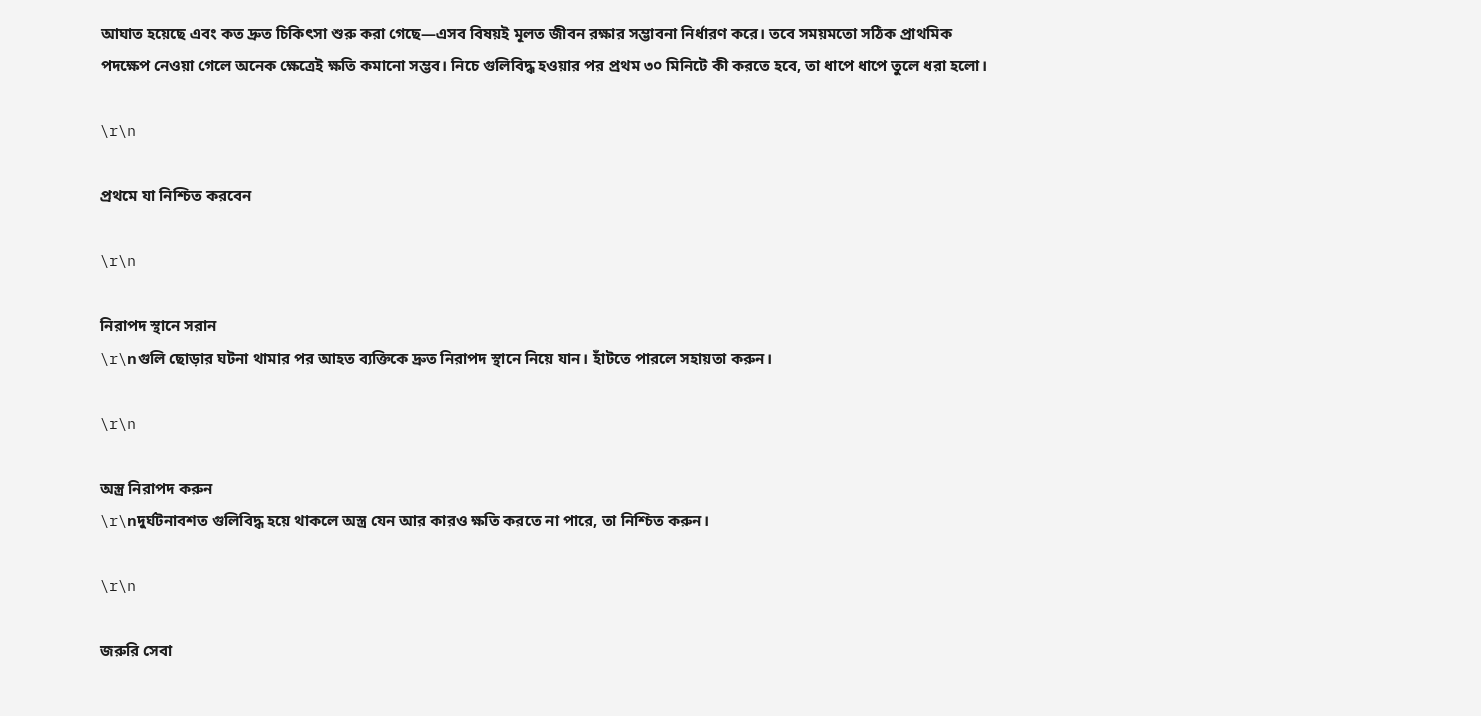আঘাত হয়েছে এবং কত দ্রুত চিকিৎসা শুরু করা গেছে—এসব বিষয়ই মূলত জীবন রক্ষার সম্ভাবনা নির্ধারণ করে। তবে সময়মতো সঠিক প্রাথমিক পদক্ষেপ নেওয়া গেলে অনেক ক্ষেত্রেই ক্ষতি কমানো সম্ভব। নিচে গুলিবিদ্ধ হওয়ার পর প্রথম ৩০ মিনিটে কী করতে হবে, তা ধাপে ধাপে তুলে ধরা হলো।

\r\n

প্রথমে যা নিশ্চিত করবেন

\r\n

নিরাপদ স্থানে সরান
\r\nগুলি ছোড়ার ঘটনা থামার পর আহত ব্যক্তিকে দ্রুত নিরাপদ স্থানে নিয়ে যান। হাঁটতে পারলে সহায়তা করুন।

\r\n

অস্ত্র নিরাপদ করুন
\r\nদুর্ঘটনাবশত গুলিবিদ্ধ হয়ে থাকলে অস্ত্র যেন আর কারও ক্ষতি করতে না পারে, তা নিশ্চিত করুন।

\r\n

জরুরি সেবা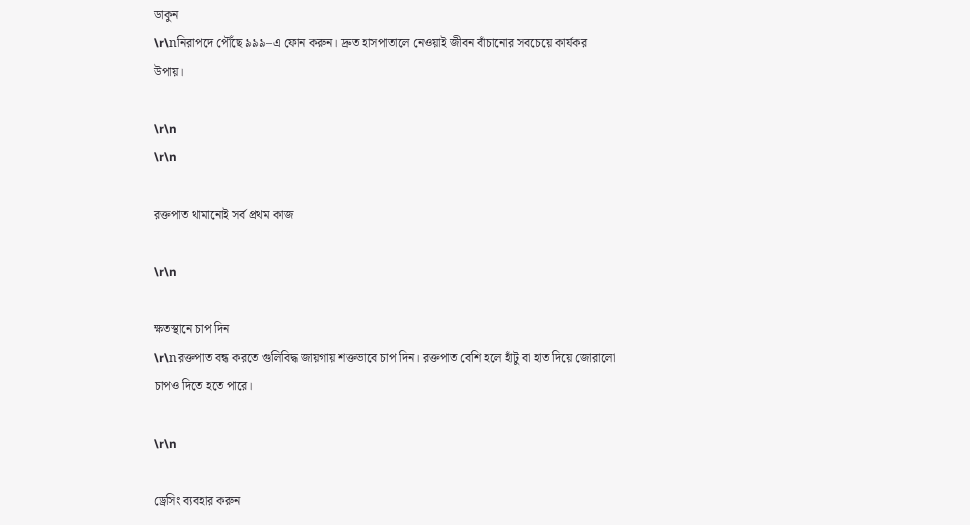ডাকুন
\r\nনিরাপদে পৌঁছে ৯৯৯–এ ফোন করুন। দ্রুত হাসপাতালে নেওয়াই জীবন বাঁচানোর সবচেয়ে কার্যকর উপায়।

\r\n
\r\n

রক্তপাত থামানোই সর্ব প্রথম কাজ

\r\n

ক্ষতস্থানে চাপ দিন
\r\nরক্তপাত বন্ধ করতে গুলিবিদ্ধ জায়গায় শক্তভাবে চাপ দিন। রক্তপাত বেশি হলে হাঁটু বা হাত দিয়ে জোরালো চাপও দিতে হতে পারে।

\r\n

ড্রেসিং ব্যবহার করুন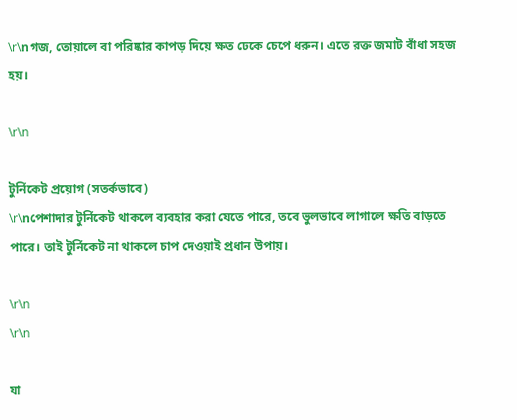\r\nগজ, তোয়ালে বা পরিষ্কার কাপড় দিয়ে ক্ষত ঢেকে চেপে ধরুন। এতে রক্ত জমাট বাঁধা সহজ হয়।

\r\n

টুর্নিকেট প্রয়োগ (সতর্কভাবে)
\r\nপেশাদার টুর্নিকেট থাকলে ব্যবহার করা যেতে পারে, তবে ভুলভাবে লাগালে ক্ষতি বাড়তে পারে। তাই টুর্নিকেট না থাকলে চাপ দেওয়াই প্রধান উপায়।

\r\n
\r\n

যা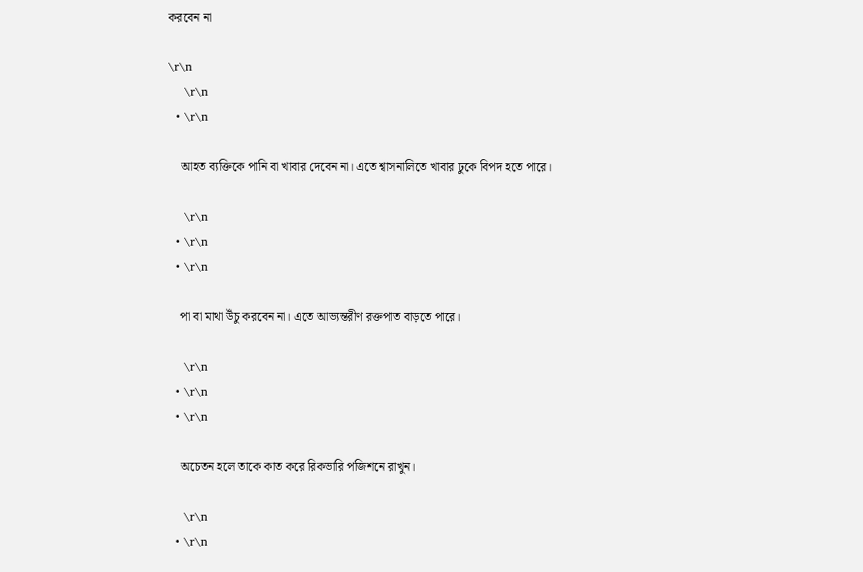করবেন না

\r\n
    \r\n
  • \r\n

    আহত ব্যক্তিকে পানি বা খাবার দেবেন না। এতে শ্বাসনালিতে খাবার ঢুকে বিপদ হতে পারে।

    \r\n
  • \r\n
  • \r\n

    পা বা মাথা উঁচু করবেন না। এতে আভ্যন্তরীণ রক্তপাত বাড়তে পারে।

    \r\n
  • \r\n
  • \r\n

    অচেতন হলে তাকে কাত করে রিকভারি পজিশনে রাখুন।

    \r\n
  • \r\n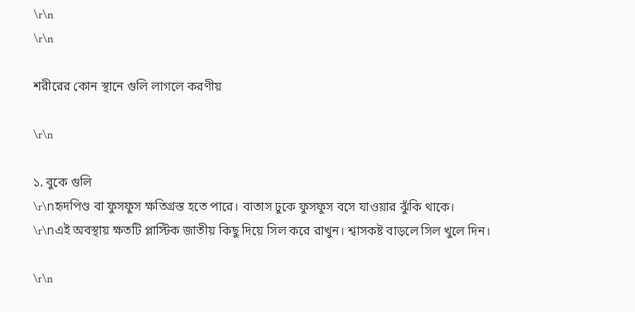\r\n
\r\n

শরীরের কোন স্থানে গুলি লাগলে করণীয়

\r\n

১. বুকে গুলি
\r\nহৃদপিণ্ড বা ফুসফুস ক্ষতিগ্রস্ত হতে পারে। বাতাস ঢুকে ফুসফুস বসে যাওয়ার ঝুঁকি থাকে।
\r\nএই অবস্থায় ক্ষতটি প্লাস্টিক জাতীয় কিছু দিয়ে সিল করে রাখুন। শ্বাসকষ্ট বাড়লে সিল খুলে দিন।

\r\n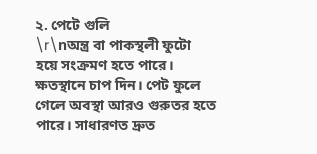২. পেটে গুলি
\r\nঅন্ত্র বা পাকস্থলী ফুটো হয়ে সংক্রমণ হতে পারে। ক্ষতস্থানে চাপ দিন। পেট ফুলে গেলে অবস্থা আরও গুরুতর হতে পারে। সাধারণত দ্রুত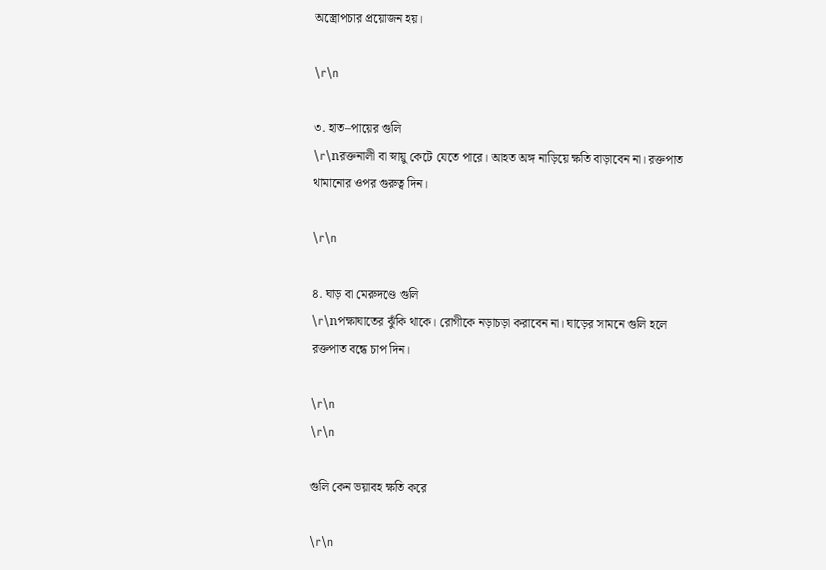অস্ত্রোপচার প্রয়োজন হয়।

\r\n

৩. হাত–পায়ের গুলি
\r\nরক্তনালী বা স্নায়ু কেটে যেতে পারে। আহত অঙ্গ নাড়িয়ে ক্ষতি বাড়াবেন না। রক্তপাত থামানোর ওপর গুরুত্ব দিন।

\r\n

৪. ঘাড় বা মেরুদণ্ডে গুলি
\r\nপক্ষাঘাতের ঝুঁকি থাকে। রোগীকে নড়াচড়া করাবেন না। ঘাড়ের সামনে গুলি হলে রক্তপাত বন্ধে চাপ দিন।

\r\n
\r\n

গুলি কেন ভয়াবহ ক্ষতি করে

\r\n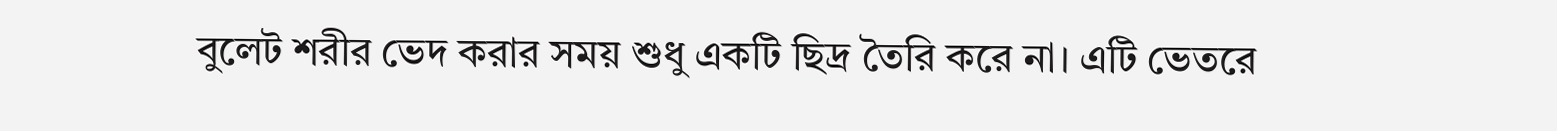বুলেট শরীর ভেদ করার সময় শুধু একটি ছিদ্র তৈরি করে না। এটি ভেতরে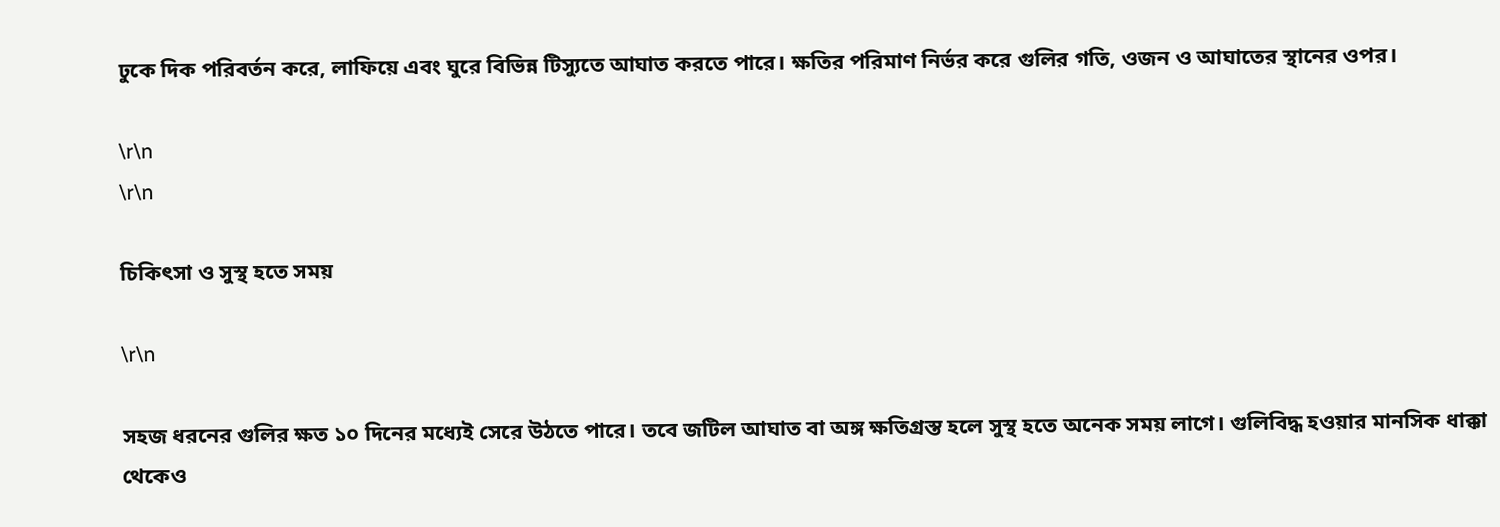ঢুকে দিক পরিবর্তন করে, লাফিয়ে এবং ঘুরে বিভিন্ন টিস্যুতে আঘাত করতে পারে। ক্ষতির পরিমাণ নির্ভর করে গুলির গতি, ওজন ও আঘাতের স্থানের ওপর।

\r\n
\r\n

চিকিৎসা ও সুস্থ হতে সময়

\r\n

সহজ ধরনের গুলির ক্ষত ১০ দিনের মধ্যেই সেরে উঠতে পারে। তবে জটিল আঘাত বা অঙ্গ ক্ষতিগ্রস্ত হলে সুস্থ হতে অনেক সময় লাগে। গুলিবিদ্ধ হওয়ার মানসিক ধাক্কা থেকেও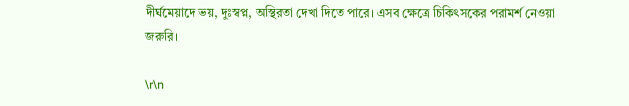দীর্ঘমেয়াদে ভয়, দুঃস্বপ্ন, অস্থিরতা দেখা দিতে পারে। এসব ক্ষেত্রে চিকিৎসকের পরামর্শ নেওয়া জরুরি।

\r\n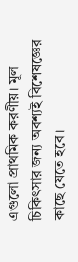এগুলো প্রাথমিক করণীয়। মূল চিকিৎসার জন্য অবশ্যই বিশেষজ্ঞের কাছে যেতে হবে।